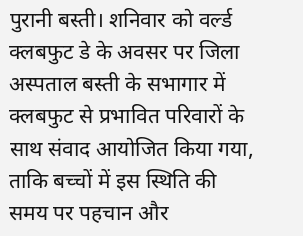पुरानी बस्ती। शनिवार को वर्ल्ड क्लबफुट डे के अवसर पर जिला अस्पताल बस्ती के सभागार में क्लबफुट से प्रभावित परिवारों के साथ संवाद आयोजित किया गया, ताकि बच्चों में इस स्थिति की समय पर पहचान और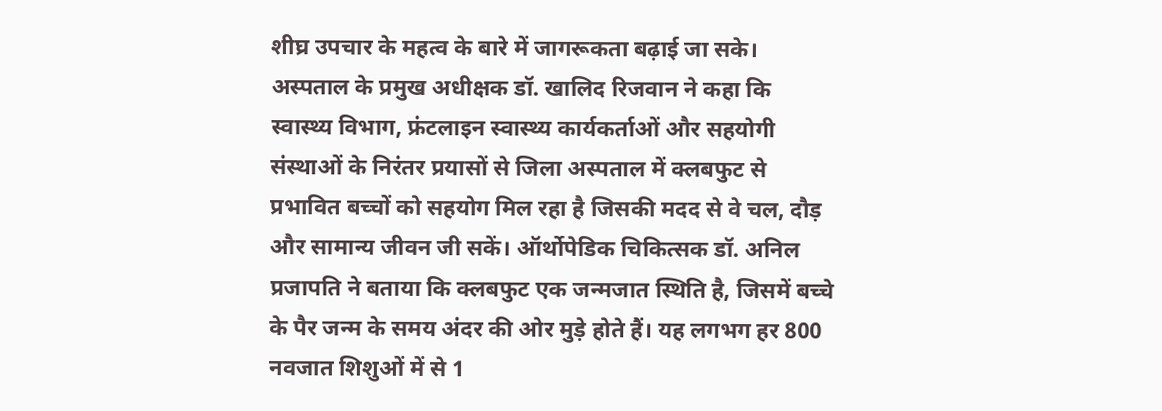शीघ्र उपचार के महत्व के बारे में जागरूकता बढ़ाई जा सके।
अस्पताल के प्रमुख अधीक्षक डॉ. खालिद रिजवान ने कहा कि स्वास्थ्य विभाग, फ्रंटलाइन स्वास्थ्य कार्यकर्ताओं और सहयोगी संस्थाओं के निरंतर प्रयासों से जिला अस्पताल में क्लबफुट से प्रभावित बच्चों को सहयोग मिल रहा है जिसकी मदद से वे चल, दौड़ और सामान्य जीवन जी सकें। ऑर्थोपेडिक चिकित्सक डॉ. अनिल प्रजापति ने बताया कि क्लबफुट एक जन्मजात स्थिति है, जिसमें बच्चे के पैर जन्म के समय अंदर की ओर मुड़े होते हैं। यह लगभग हर 800 नवजात शिशुओं में से 1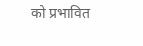को प्रभावित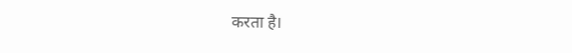करता है।